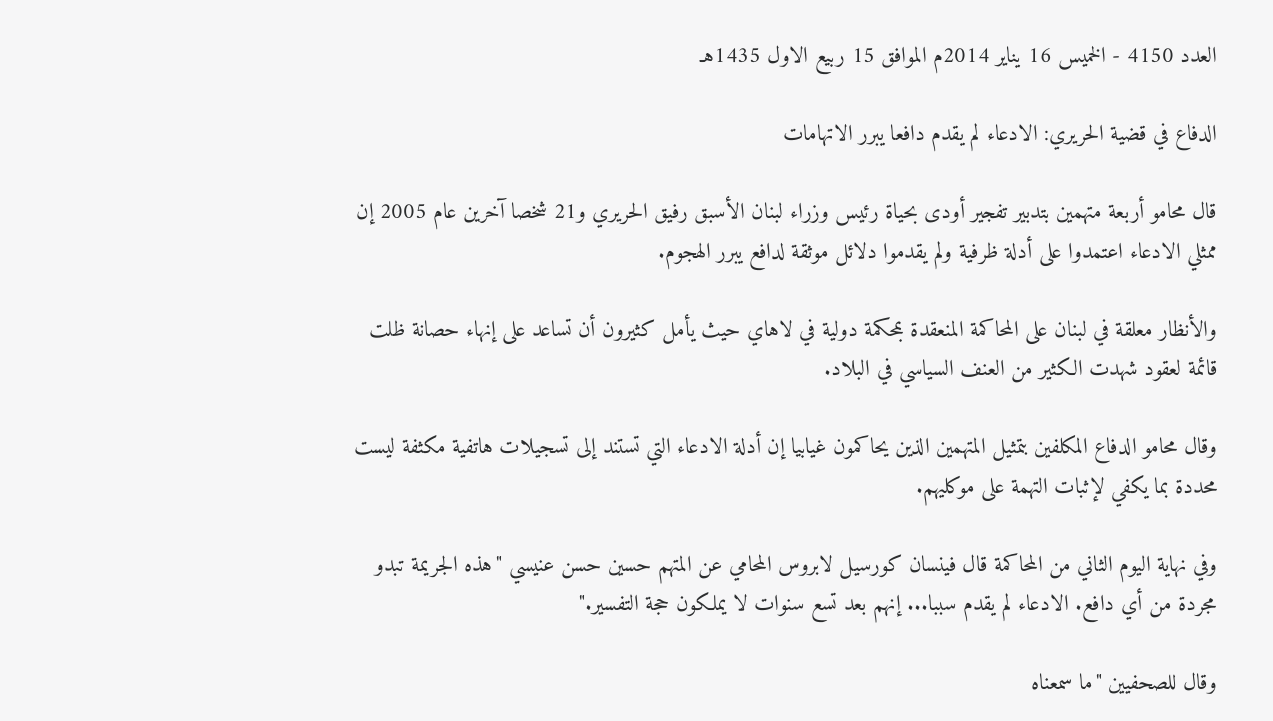العدد 4150 - الخميس 16 يناير 2014م الموافق 15 ربيع الاول 1435هـ

الدفاع في قضية الحريري: الادعاء لم يقدم دافعا يبرر الاتهامات

قال محامو أربعة متهمين بتدبير تفجير أودى بحياة رئيس وزراء لبنان الأسبق رفيق الحريري و21 شخصا آخرين عام 2005 إن ممثلي الادعاء اعتمدوا على أدلة ظرفية ولم يقدموا دلائل موثقة لدافع يبرر الهجوم.

والأنظار معلقة في لبنان على المحاكمة المنعقدة بمحكمة دولية في لاهاي حيث يأمل كثيرون أن تساعد على إنهاء حصانة ظلت قائمة لعقود شهدت الكثير من العنف السياسي في البلاد.

وقال محامو الدفاع المكلفين بتمثيل المتهمين الذين يحاكمون غيابيا إن أدلة الادعاء التي تستند إلى تسجيلات هاتفية مكثفة ليست محددة بما يكفي لإثبات التهمة على موكليهم.

وفي نهاية اليوم الثاني من المحاكمة قال فينسان كورسيل لابروس المحامي عن المتهم حسين حسن عنيسي "هذه الجريمة تبدو مجردة من أي دافع. الادعاء لم يقدم سببا... إنهم بعد تسع سنوات لا يملكون حجة التفسير."

وقال للصحفيين "ما سمعناه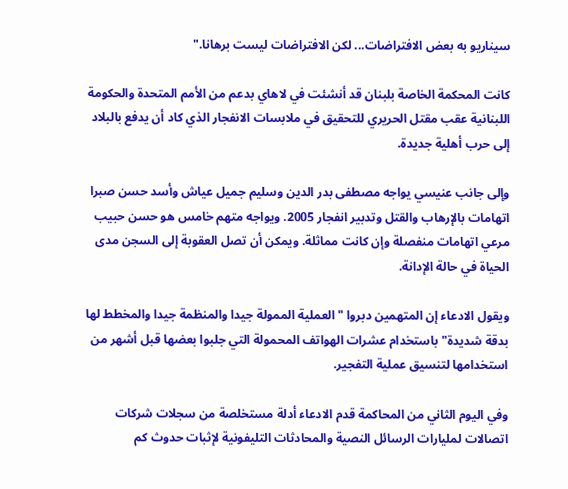سيناريو به بعض الافتراضات... لكن الافتراضات ليست برهانا."

كانت المحكمة الخاصة بلبنان قد أنشئت في لاهاي بدعم من الأمم المتحدة والحكومة اللبنانية عقب مقتل الحريري للتحقيق في ملابسات الانفجار الذي كاد أن يدفع بالبلاد إلى حرب أهلية جديدة.

وإلى جانب عنيسي يواجه مصطفى بدر الدين وسليم جميل عياش وأسد حسن صبرا اتهامات بالإرهاب والقتل وتدبير انفجار 2005. ويواجه متهم خامس هو حسن حبيب مرعي اتهامات منفصلة وإن كانت مماثلة. ويمكن أن تصل العقوبة إلى السجن مدى الحياة في حالة الإدانة.

ويقول الادعاء إن المتهمين دبروا "العملية الممولة جيدا والمنظمة جيدا والمخطط لها بدقة شديدة" باستخدام عشرات الهواتف المحمولة التي جلبوا بعضها قبل أشهر من استخدامها لتنسيق عملية التفجير.

وفي اليوم الثاني من المحاكمة قدم الادعاء أدلة مستخلصة من سجلات شركات اتصالات لمليارات الرسائل النصية والمحادثات التليفونية لإثبات حدوث كم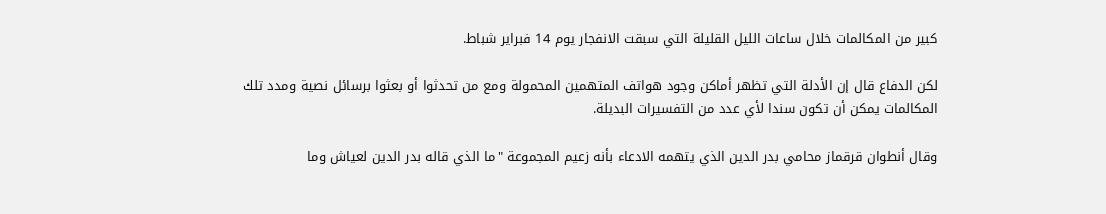كبير من المكالمات خلال ساعات الليل القليلة التي سبقت الانفجار يوم 14 فبراير شباط.

لكن الدفاع قال إن الأدلة التي تظهر أماكن وجود هواتف المتهمين المحمولة ومع من تحدثوا أو بعثوا برسائل نصية ومدد تلك المكالمات يمكن أن تكون سندا لأي عدد من التفسيرات البديلة.

وقال أنطوان قرقماز محامي بدر الدين الذي يتهمه الادعاء بأنه زعيم المجموعة "ما الذي قاله بدر الدين لعياش وما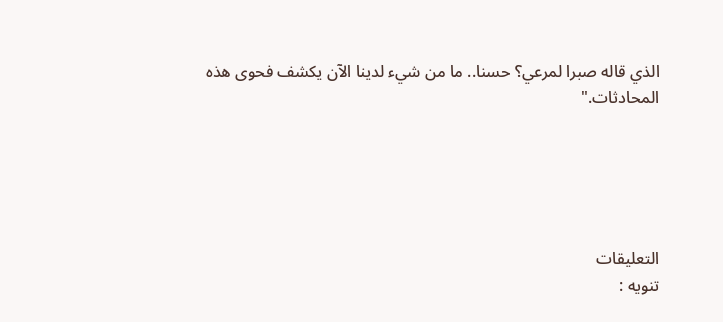الذي قاله صبرا لمرعي؟ حسنا.. ما من شيء لدينا الآن يكشف فحوى هذه المحادثات."





التعليقات
تنويه :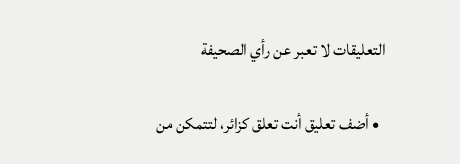التعليقات لا تعبر عن رأي الصحيفة

  • أضف تعليق أنت تعلق كزائر، لتتمكن من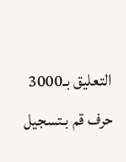التعليق بـ3000 حرف قم بـتسجيل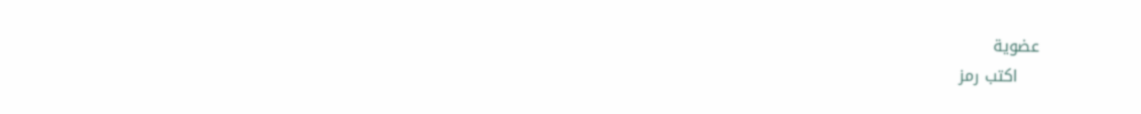عضوية
    اكتب رمز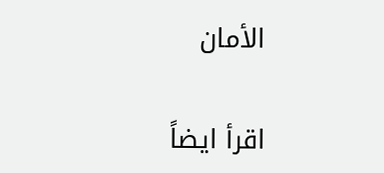الأمان

اقرأ ايضاً